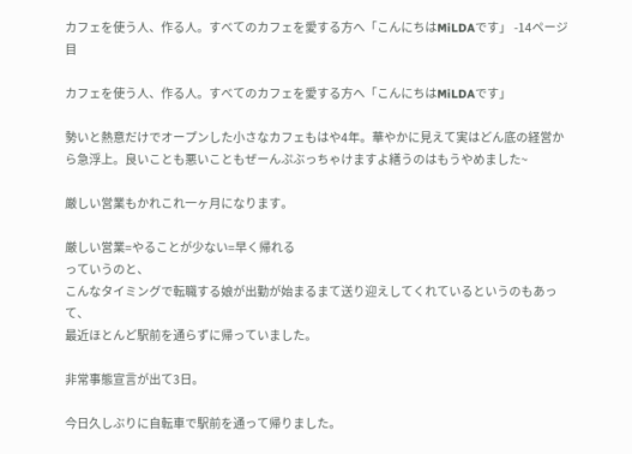カフェを使う人、作る人。すべてのカフェを愛する方へ「こんにちはMiLDAです」 -14ページ目

カフェを使う人、作る人。すべてのカフェを愛する方へ「こんにちはMiLDAです」

勢いと熱意だけでオープンした小さなカフェもはや4年。華やかに見えて実はどん底の経営から急浮上。良いことも悪いこともぜーんぷぶっちゃけますよ繕うのはもうやめました~

厳しい営業もかれこれ一ヶ月になります。

厳しい営業=やることが少ない=早く帰れる
っていうのと、
こんなタイミングで転職する娘が出勤が始まるまて送り迎えしてくれているというのもあって、
最近ほとんど駅前を通らずに帰っていました。

非常事態宣言が出て3日。

今日久しぶりに自転車で駅前を通って帰りました。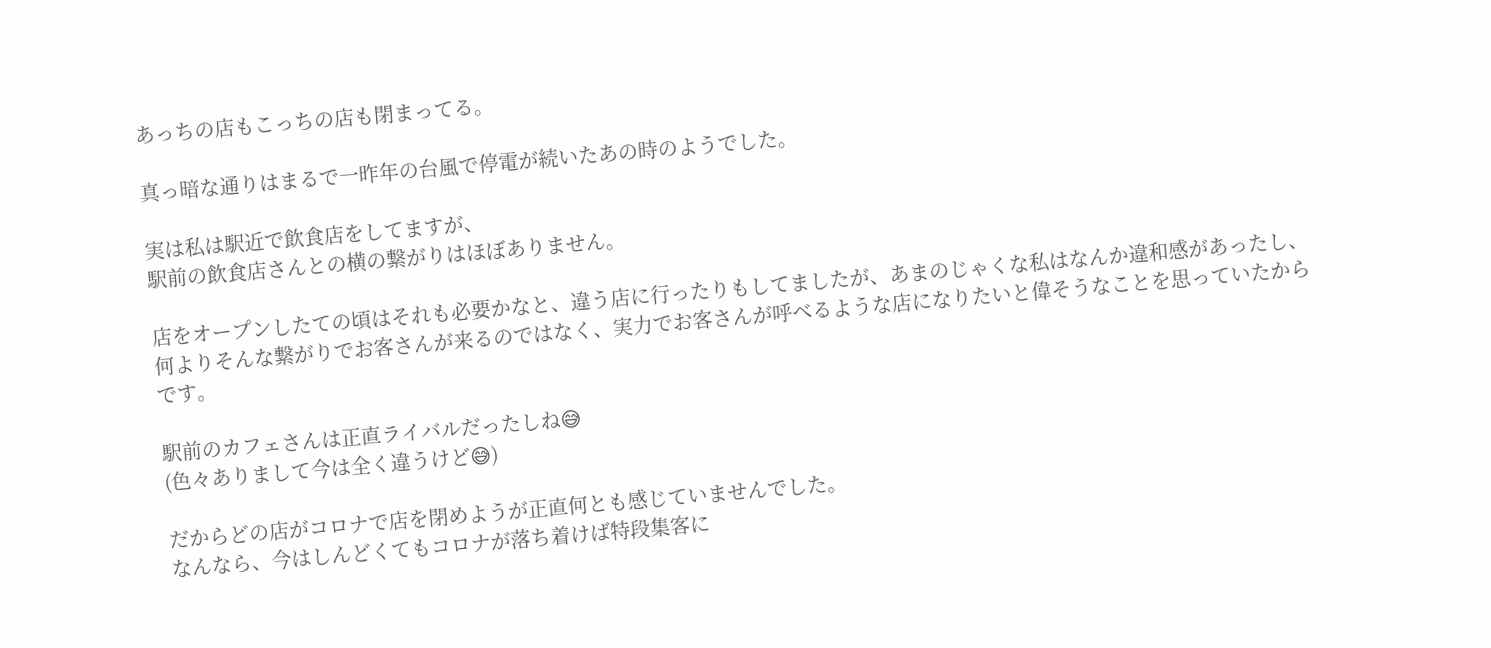あっちの店もこっちの店も閉まってる。

真っ暗な通りはまるで一昨年の台風で停電が続いたあの時のようでした。

実は私は駅近で飲食店をしてますが、
駅前の飲食店さんとの横の繋がりはほぼありません。

店をオープンしたての頃はそれも必要かなと、違う店に行ったりもしてましたが、あまのじゃくな私はなんか違和感があったし、何よりそんな繋がりでお客さんが来るのではなく、実力でお客さんが呼べるような店になりたいと偉そうなことを思っていたからです。

駅前のカフェさんは正直ライバルだったしね😅
(色々ありまして今は全く違うけど😅)

だからどの店がコロナで店を閉めようが正直何とも感じていませんでした。
なんなら、今はしんどくてもコロナが落ち着けば特段集客に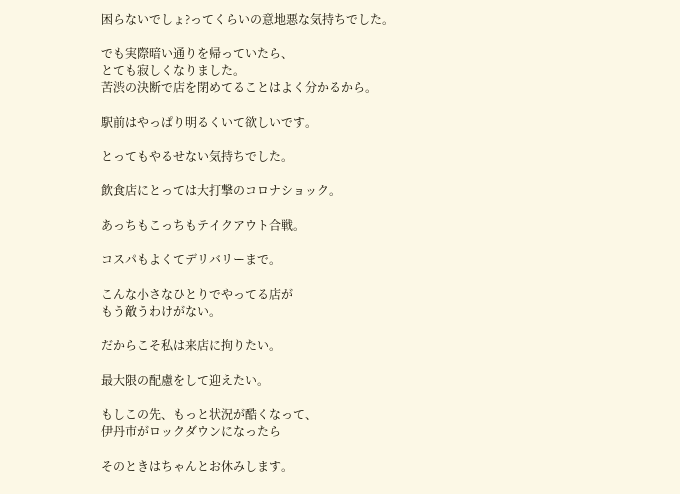困らないでしょ?ってくらいの意地悪な気持ちでした。

でも実際暗い通りを帰っていたら、
とても寂しくなりました。
苦渋の決断で店を閉めてることはよく分かるから。

駅前はやっぱり明るくいて欲しいです。

とってもやるせない気持ちでした。

飲食店にとっては大打撃のコロナショック。

あっちもこっちもテイクアウト合戦。

コスパもよくてデリバリーまで。

こんな小さなひとりでやってる店が
もう敵うわけがない。

だからこそ私は来店に拘りたい。

最大限の配慮をして迎えたい。

もしこの先、もっと状況が酷くなって、
伊丹市がロックダウンになったら

そのときはちゃんとお休みします。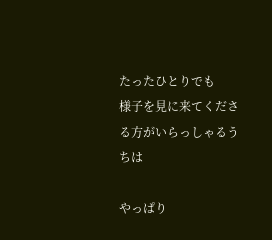たったひとりでも
様子を見に来てくださる方がいらっしゃるうちは

やっぱり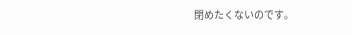閉めたくないのです。